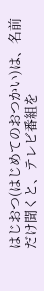はじおつ(はじめてのおつかい)は、名前だけ聞くと、テレビ番組を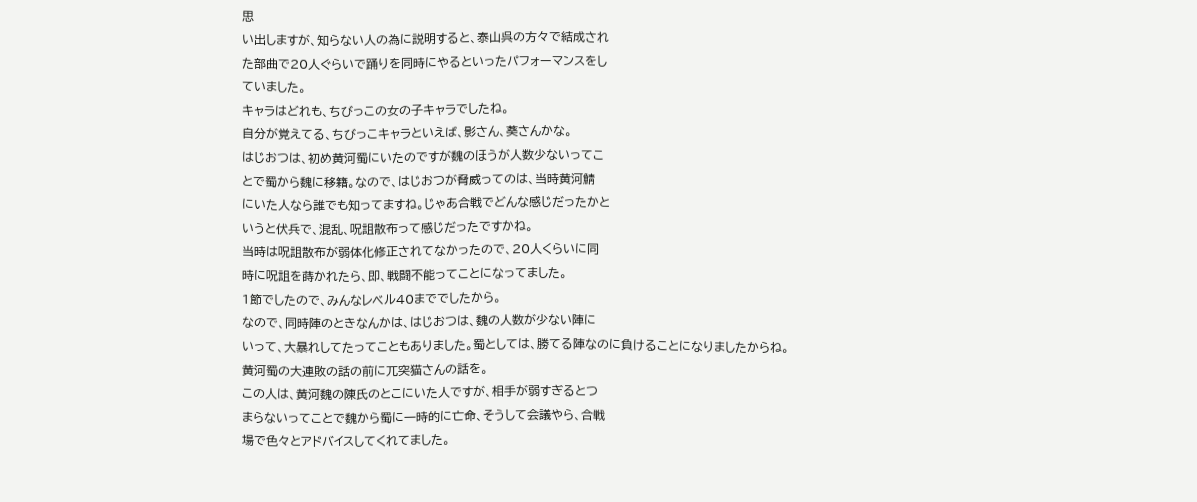思
い出しますが、知らない人の為に説明すると、泰山呉の方々で結成され
た部曲で20人ぐらいで踊りを同時にやるといったパフォーマンスをし
ていました。
キャラはどれも、ちびっこの女の子キャラでしたね。
自分が覚えてる、ちびっこキャラといえば、影さん、葵さんかな。
はじおつは、初め黄河蜀にいたのですが魏のほうが人数少ないってこ
とで蜀から魏に移籍。なので、はじおつが脅威ってのは、当時黄河鯖
にいた人なら誰でも知ってますね。じゃあ合戦でどんな感じだったかと
いうと伏兵で、混乱、呪詛散布って感じだったですかね。
当時は呪詛散布が弱体化修正されてなかったので、20人くらいに同
時に呪詛を蒔かれたら、即、戦闘不能ってことになってました。
1節でしたので、みんなレベル40まででしたから。
なので、同時陣のときなんかは、はじおつは、魏の人数が少ない陣に
いって、大暴れしてたってこともありました。蜀としては、勝てる陣なのに負けることになりましたからね。
黄河蜀の大連敗の話の前に兀突猫さんの話を。
この人は、黄河魏の陳氏のとこにいた人ですが、相手が弱すぎるとつ
まらないってことで魏から蜀に一時的に亡命、そうして会議やら、合戦
場で色々とアドバイスしてくれてました。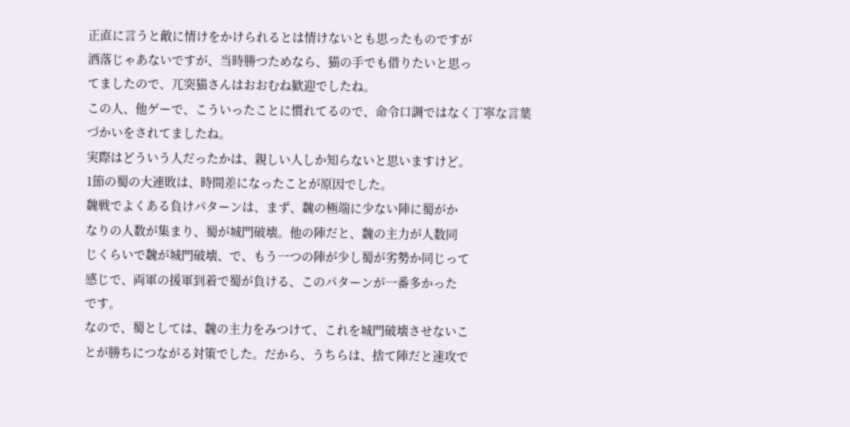正直に言うと敵に情けをかけられるとは情けないとも思ったものですが
洒落じゃあないですが、当時勝つためなら、猫の手でも借りたいと思っ
てましたので、兀突猫さんはおおむね歓迎でしたね。
この人、他ゲーで、こういったことに慣れてるので、命令口調ではなく丁寧な言葉づかいをされてましたね。
実際はどういう人だったかは、親しい人しか知らないと思いますけど。
1節の蜀の大連敗は、時間差になったことが原因でした。
魏戦でよくある負けパターンは、まず、魏の極端に少ない陣に蜀がか
なりの人数が集まり、蜀が城門破壊。他の陣だと、魏の主力が人数同
じくらいで魏が城門破壊、で、もう一つの陣が少し蜀が劣勢か同じって
感じで、両軍の援軍到着で蜀が負ける、このパターンが一番多かった
です。
なので、蜀としては、魏の主力をみつけて、これを城門破壊させないこ
とが勝ちにつながる対策でした。だから、うちらは、捨て陣だと速攻で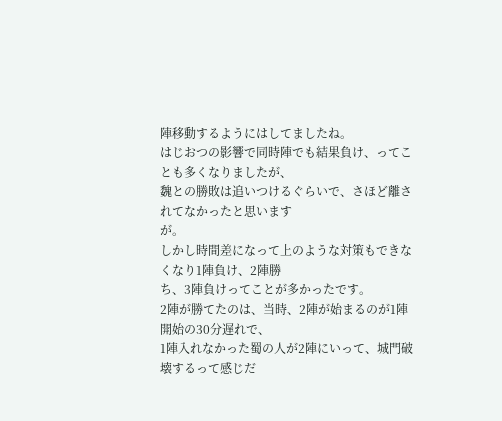陣移動するようにはしてましたね。
はじおつの影響で同時陣でも結果負け、ってことも多くなりましたが、
魏との勝敗は追いつけるぐらいで、さほど離されてなかったと思います
が。
しかし時間差になって上のような対策もできなくなり1陣負け、2陣勝
ち、3陣負けってことが多かったです。
2陣が勝てたのは、当時、2陣が始まるのが1陣開始の30分遅れで、
1陣入れなかった蜀の人が2陣にいって、城門破壊するって感じだ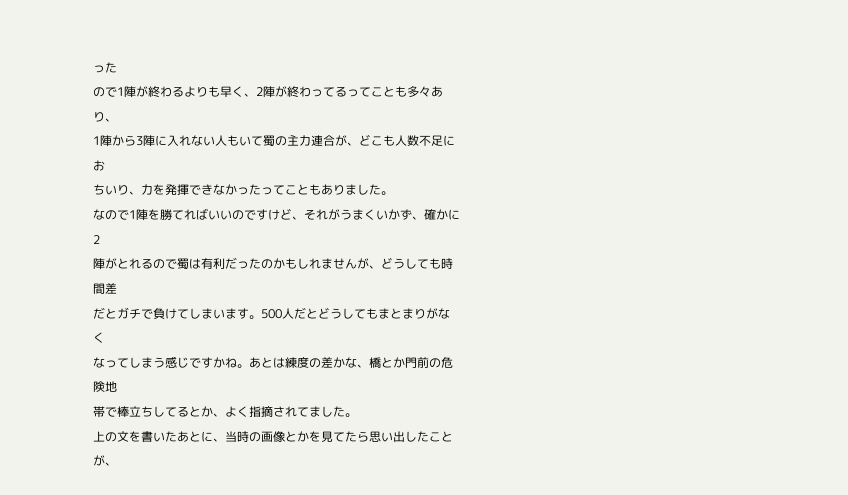った
ので1陣が終わるよりも早く、2陣が終わってるってことも多々あり、
1陣から3陣に入れない人もいて蜀の主力連合が、どこも人数不足にお
ちいり、力を発揮できなかったってこともありました。
なので1陣を勝てればいいのですけど、それがうまくいかず、確かに2
陣がとれるので蜀は有利だったのかもしれませんが、どうしても時間差
だとガチで負けてしまいます。500人だとどうしてもまとまりがなく
なってしまう感じですかね。あとは練度の差かな、橋とか門前の危険地
帯で棒立ちしてるとか、よく指摘されてました。
上の文を書いたあとに、当時の画像とかを見てたら思い出したことが、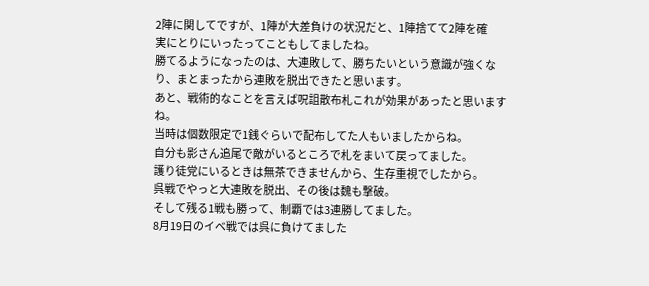2陣に関してですが、1陣が大差負けの状況だと、1陣捨てて2陣を確
実にとりにいったってこともしてましたね。
勝てるようになったのは、大連敗して、勝ちたいという意識が強くな
り、まとまったから連敗を脱出できたと思います。
あと、戦術的なことを言えば呪詛散布札これが効果があったと思います
ね。
当時は個数限定で1銭ぐらいで配布してた人もいましたからね。
自分も影さん追尾で敵がいるところで札をまいて戻ってました。
護り徒党にいるときは無茶できませんから、生存重視でしたから。
呉戦でやっと大連敗を脱出、その後は魏も撃破。
そして残る1戦も勝って、制覇では3連勝してました。
8月19日のイベ戦では呉に負けてました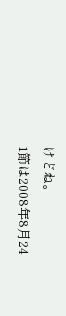けどね。
1節は2008年8月24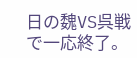日の魏VS呉戦で一応終了。